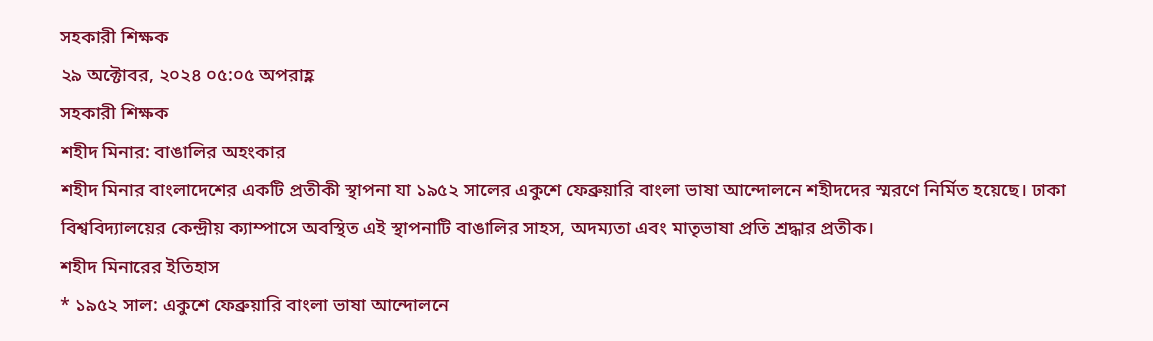সহকারী শিক্ষক
২৯ অক্টোবর, ২০২৪ ০৫:০৫ অপরাহ্ণ
সহকারী শিক্ষক
শহীদ মিনার: বাঙালির অহংকার
শহীদ মিনার বাংলাদেশের একটি প্রতীকী স্থাপনা যা ১৯৫২ সালের একুশে ফেব্রুয়ারি বাংলা ভাষা আন্দোলনে শহীদদের স্মরণে নির্মিত হয়েছে। ঢাকা বিশ্ববিদ্যালয়ের কেন্দ্রীয় ক্যাম্পাসে অবস্থিত এই স্থাপনাটি বাঙালির সাহস, অদম্যতা এবং মাতৃভাষা প্রতি শ্রদ্ধার প্রতীক।
শহীদ মিনারের ইতিহাস
* ১৯৫২ সাল: একুশে ফেব্রুয়ারি বাংলা ভাষা আন্দোলনে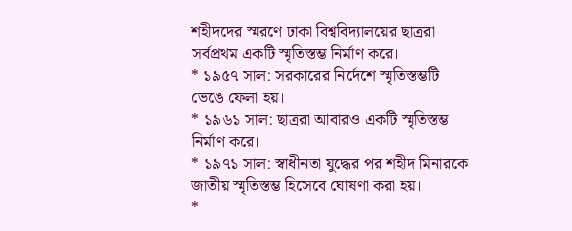শহীদদের স্মরণে ঢাকা বিশ্ববিদ্যালয়ের ছাত্ররা সর্বপ্রথম একটি স্মৃতিস্তম্ভ নির্মাণ করে।
* ১৯৫৭ সাল: সরকারের নির্দেশে স্মৃতিস্তম্ভটি ভেঙে ফেলা হয়।
* ১৯৬১ সাল: ছাত্ররা আবারও একটি স্মৃতিস্তম্ভ নির্মাণ করে।
* ১৯৭১ সাল: স্বাধীনতা যুদ্ধের পর শহীদ মিনারকে জাতীয় স্মৃতিস্তম্ভ হিসেবে ঘোষণা করা হয়।
*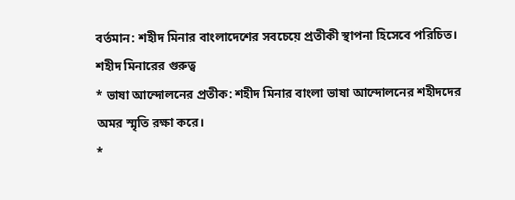বর্তমান: শহীদ মিনার বাংলাদেশের সবচেয়ে প্রতীকী স্থাপনা হিসেবে পরিচিত।
শহীদ মিনারের গুরুত্ব
* ভাষা আন্দোলনের প্রতীক: শহীদ মিনার বাংলা ভাষা আন্দোলনের শহীদদের অমর স্মৃতি রক্ষা করে।
*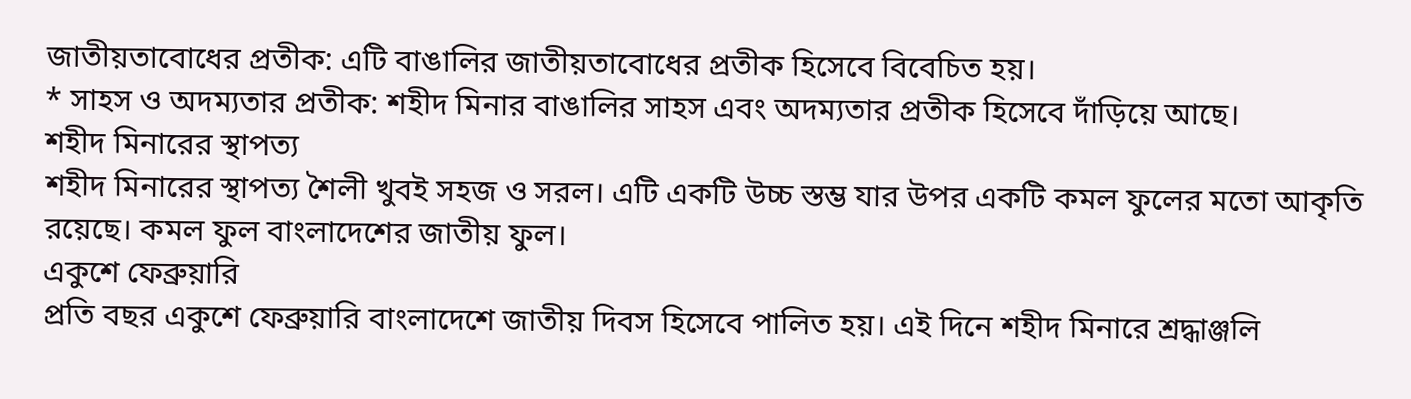জাতীয়তাবোধের প্রতীক: এটি বাঙালির জাতীয়তাবোধের প্রতীক হিসেবে বিবেচিত হয়।
* সাহস ও অদম্যতার প্রতীক: শহীদ মিনার বাঙালির সাহস এবং অদম্যতার প্রতীক হিসেবে দাঁড়িয়ে আছে।
শহীদ মিনারের স্থাপত্য
শহীদ মিনারের স্থাপত্য শৈলী খুবই সহজ ও সরল। এটি একটি উচ্চ স্তম্ভ যার উপর একটি কমল ফুলের মতো আকৃতি রয়েছে। কমল ফুল বাংলাদেশের জাতীয় ফুল।
একুশে ফেব্রুয়ারি
প্রতি বছর একুশে ফেব্রুয়ারি বাংলাদেশে জাতীয় দিবস হিসেবে পালিত হয়। এই দিনে শহীদ মিনারে শ্রদ্ধাঞ্জলি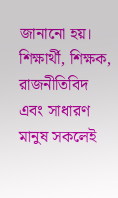জানানো হয়। শিক্ষার্থী, শিক্ষক, রাজনীতিবিদ এবং সাধারণ মানুষ সকলেই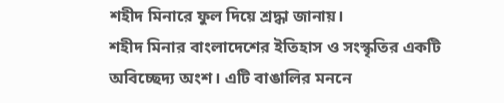শহীদ মিনারে ফুল দিয়ে শ্রদ্ধা জানায়।
শহীদ মিনার বাংলাদেশের ইতিহাস ও সংস্কৃতির একটি অবিচ্ছেদ্য অংশ। এটি বাঙালির মননে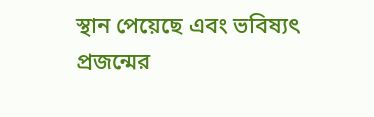স্থান পেয়েছে এবং ভবিষ্যৎ প্রজন্মের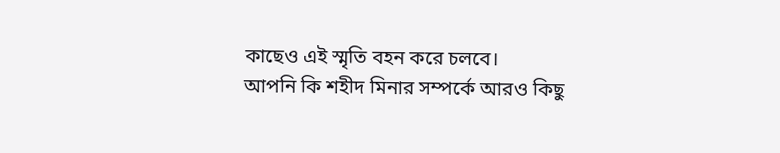কাছেও এই স্মৃতি বহন করে চলবে।
আপনি কি শহীদ মিনার সম্পর্কে আরও কিছু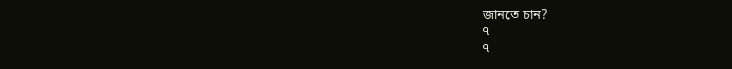জানতে চান?
৭
৭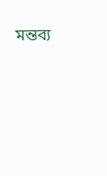মন্তব্য